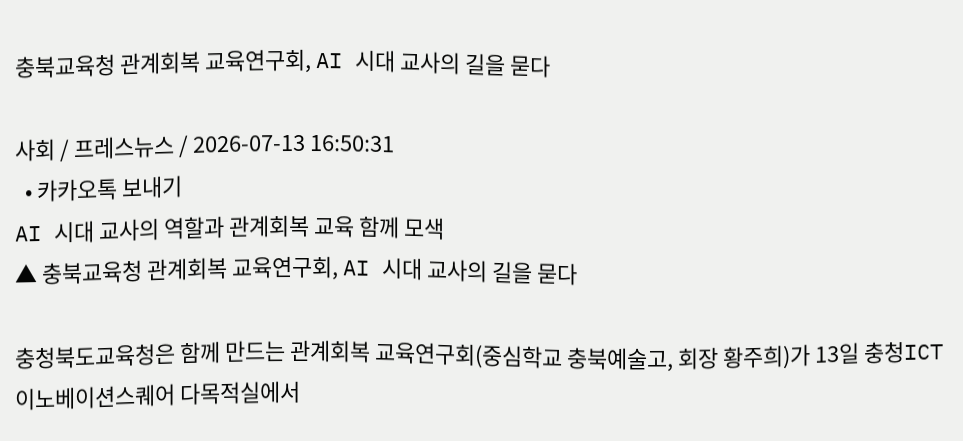충북교육청 관계회복 교육연구회, AI 시대 교사의 길을 묻다

사회 / 프레스뉴스 / 2026-07-13 16:50:31
  • 카카오톡 보내기
AI 시대 교사의 역할과 관계회복 교육 함께 모색
▲ 충북교육청 관계회복 교육연구회, AI 시대 교사의 길을 묻다

충청북도교육청은 함께 만드는 관계회복 교육연구회(중심학교 충북예술고, 회장 황주희)가 13일 충청ICT이노베이션스퀘어 다목적실에서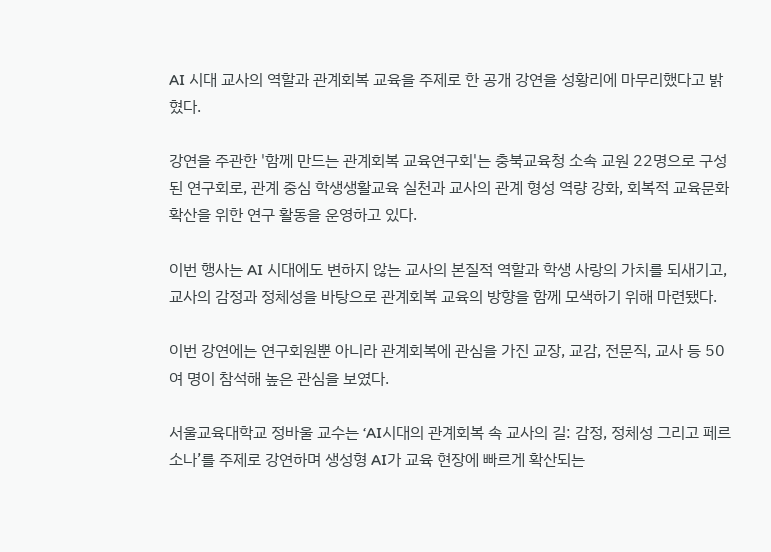AI 시대 교사의 역할과 관계회복 교육을 주제로 한 공개 강연을 성황리에 마무리했다고 밝혔다.

강연을 주관한 '함께 만드는 관계회복 교육연구회'는 충북교육청 소속 교원 22명으로 구성된 연구회로, 관계 중심 학생생활교육 실천과 교사의 관계 형성 역량 강화, 회복적 교육문화 확산을 위한 연구 활동을 운영하고 있다.

이번 행사는 AI 시대에도 변하지 않는 교사의 본질적 역할과 학생 사랑의 가치를 되새기고, 교사의 감정과 정체성을 바탕으로 관계회복 교육의 방향을 함께 모색하기 위해 마련됐다.

이번 강연에는 연구회원뿐 아니라 관계회복에 관심을 가진 교장, 교감, 전문직, 교사 등 50여 명이 참석해 높은 관심을 보였다.

서울교육대학교 정바울 교수는 ‘AI시대의 관계회복 속 교사의 길: 감정, 정체성 그리고 페르소나’를 주제로 강연하며 생성형 AI가 교육 현장에 빠르게 확산되는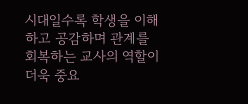시대일수록 학생을 이해하고 공감하며 관계를 회복하는 교사의 역할이 더욱 중요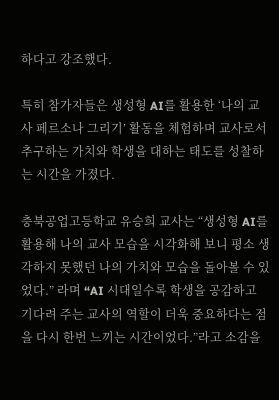하다고 강조했다.

특히 참가자들은 생성형 AI를 활용한 ‘나의 교사 페르소나 그리기’ 활동을 체험하며 교사로서 추구하는 가치와 학생을 대하는 태도를 성찰하는 시간을 가졌다.

충북공업고등학교 유승희 교사는 “생성형 AI를 활용해 나의 교사 모습을 시각화해 보니 평소 생각하지 못했던 나의 가치와 모습을 돌아볼 수 있었다.” 라며 “AI 시대일수록 학생을 공감하고 기다려 주는 교사의 역할이 더욱 중요하다는 점을 다시 한번 느끼는 시간이었다.”라고 소감을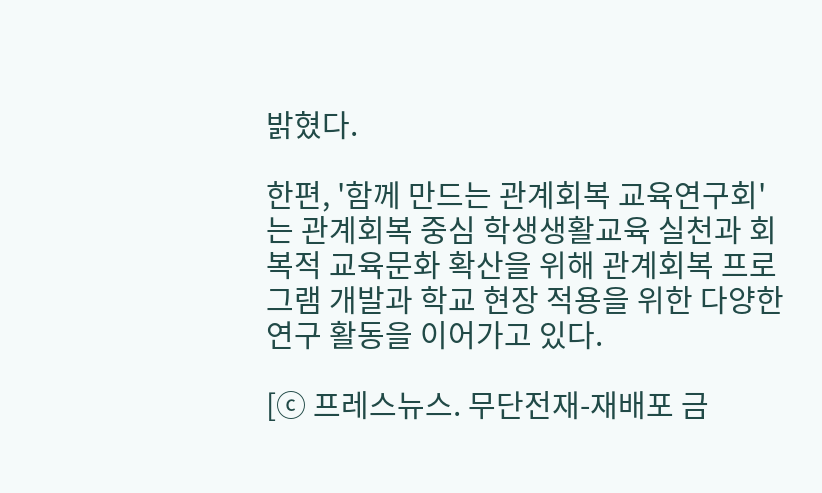밝혔다.

한편, '함께 만드는 관계회복 교육연구회'는 관계회복 중심 학생생활교육 실천과 회복적 교육문화 확산을 위해 관계회복 프로그램 개발과 학교 현장 적용을 위한 다양한 연구 활동을 이어가고 있다.

[ⓒ 프레스뉴스. 무단전재-재배포 금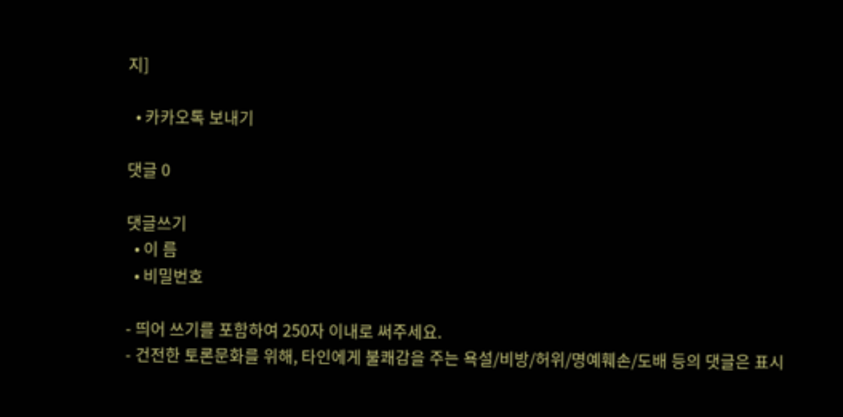지]

  • 카카오톡 보내기

댓글 0

댓글쓰기
  • 이 름
  • 비밀번호

- 띄어 쓰기를 포함하여 250자 이내로 써주세요.
- 건전한 토론문화를 위해, 타인에게 불쾌감을 주는 욕설/비방/허위/명예훼손/도배 등의 댓글은 표시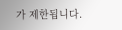가 제한됩니다.